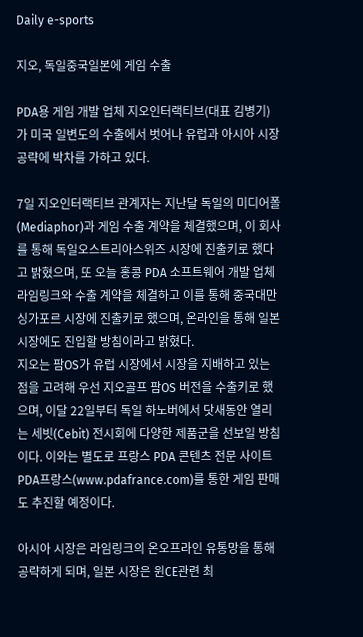Daily e-sports

지오, 독일중국일본에 게임 수출

PDA용 게임 개발 업체 지오인터랙티브(대표 김병기)가 미국 일변도의 수출에서 벗어나 유럽과 아시아 시장 공략에 박차를 가하고 있다.

7일 지오인터랙티브 관계자는 지난달 독일의 미디어폴(Mediaphor)과 게임 수출 계약을 체결했으며, 이 회사를 통해 독일오스트리아스위즈 시장에 진출키로 했다고 밝혔으며, 또 오늘 홍콩 PDA 소프트웨어 개발 업체 라임링크와 수출 계약을 체결하고 이를 통해 중국대만싱가포르 시장에 진출키로 했으며, 온라인을 통해 일본 시장에도 진입할 방침이라고 밝혔다.
지오는 팜OS가 유럽 시장에서 시장을 지배하고 있는 점을 고려해 우선 지오골프 팜OS 버전을 수출키로 했으며, 이달 22일부터 독일 하노버에서 닷새동안 열리는 세빗(Cebit) 전시회에 다양한 제품군을 선보일 방침이다. 이와는 별도로 프랑스 PDA 콘텐츠 전문 사이트 PDA프랑스(www.pdafrance.com)를 통한 게임 판매도 추진할 예정이다.

아시아 시장은 라임링크의 온오프라인 유통망을 통해 공략하게 되며, 일본 시장은 윈CE관련 최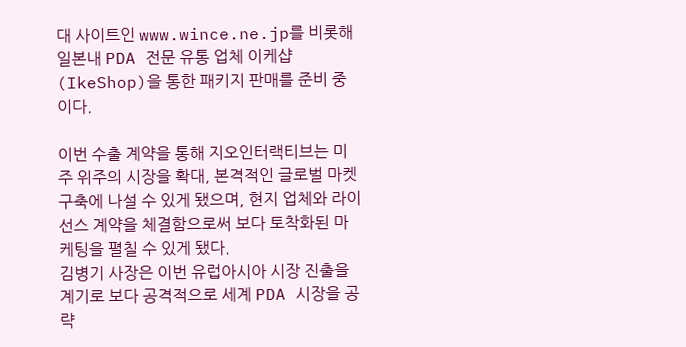대 사이트인 www.wince.ne.jp를 비롯해 일본내 PDA 전문 유통 업체 이케샵(IkeShop)을 통한 패키지 판매를 준비 중이다.

이번 수출 계약을 통해 지오인터랙티브는 미주 위주의 시장을 확대, 본격적인 글로벌 마켓 구축에 나설 수 있게 됐으며, 현지 업체와 라이선스 계약을 체결함으로써 보다 토착화된 마케팅을 펼칠 수 있게 됐다.
김병기 사장은 이번 유럽아시아 시장 진출을 계기로 보다 공격적으로 세계 PDA 시장을 공략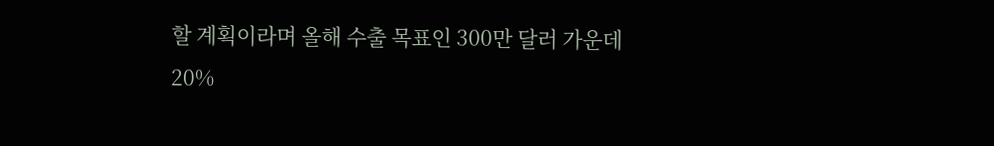할 계획이라며 올해 수출 목표인 300만 달러 가운데 20%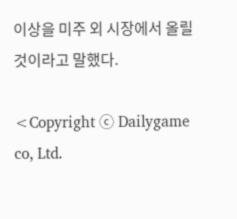이상을 미주 외 시장에서 올릴 것이라고 말했다.

<Copyright ⓒ Dailygame co, Ltd.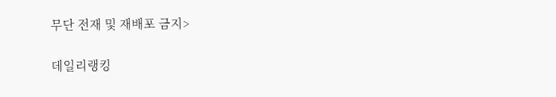무단 전재 및 재배포 금지>

데일리랭킹